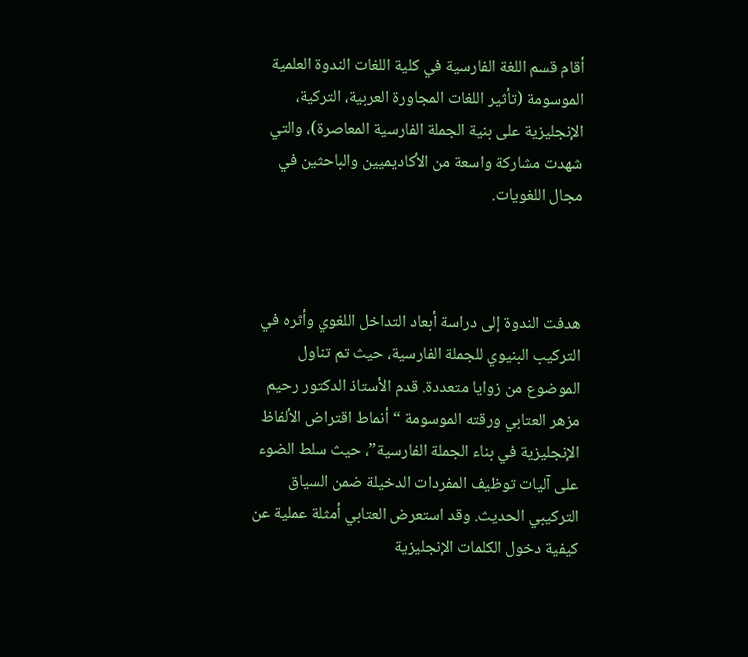أقام قسم اللغة الفارسية في كلية اللغات الندوة العلمية الموسومة (تأثير اللغات المجاورة العربية، التركية، الإنجليزية على بنية الجملة الفارسية المعاصرة)، والتي شهدت مشاركة واسعة من الأكاديميين والباحثين في مجال اللغويات.



هدفت الندوة إلى دراسة أبعاد التداخل اللغوي وأثره في التركيب البنيوي للجملة الفارسية، حيث تم تناول الموضوع من زوايا متعددة. قدم الأستاذ الدكتور رحيم مزهر العتابي ورقته الموسومة “أنماط اقتراض الألفاظ الإنجليزية في بناء الجملة الفارسية”، حيث سلط الضوء على آليات توظيف المفردات الدخيلة ضمن السياق التركيبي الحديث. وقد استعرض العتابي أمثلة عملية عن كيفية دخول الكلمات الإنجليزية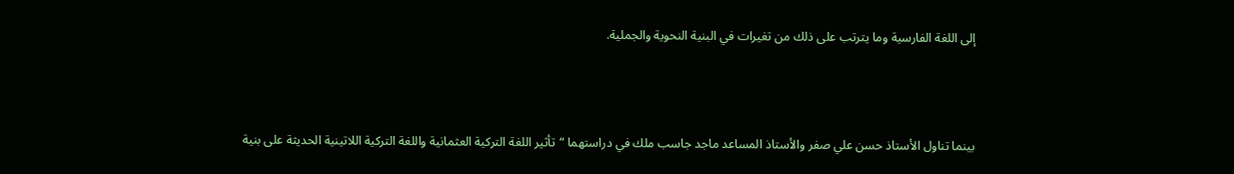إلى اللغة الفارسية وما يترتب على ذلك من تغيرات في البنية النحوية والجملية.



بينما تناول الأستاذ حسن علي صفر والأستاذ المساعد ماجد جاسب ملك في دراستهما “تأثير اللغة التركية العثمانية واللغة التركية اللاتينية الحديثة على بنية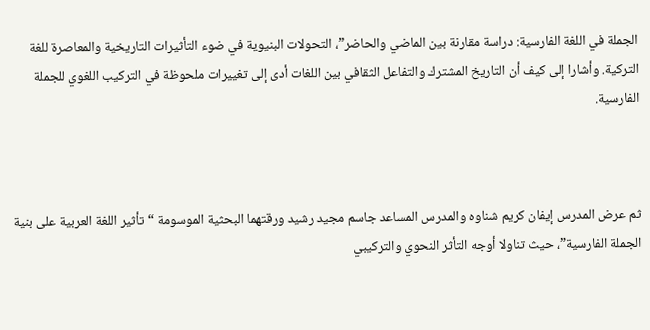الجملة في اللغة الفارسية: دراسة مقارنة بين الماضي والحاضر”، التحولات البنيوية في ضوء التأثيرات التاريخية والمعاصرة للغة التركية. وأشارا إلى كيف أن التاريخ المشترك والتفاعل الثقافي بين اللغات أدى إلى تغييرات ملحوظة في التركيب اللغوي للجملة الفارسية.



ثم عرض المدرس إيفان كريم شناوه والمدرس المساعد جاسم مجيد رشيد ورقتهما البحثية الموسومة “تأثير اللغة العربية على بنية الجملة الفارسية”، حيث تناولا أوجه التأثر النحوي والتركيبي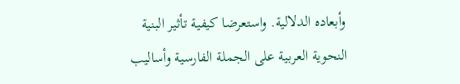وأبعاده الدلالية. واستعرضا كيفية تأثير البنية النحوية العربية على الجملة الفارسية وأساليب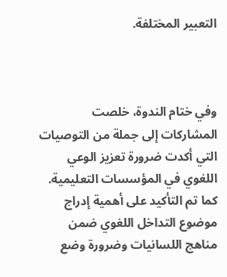التعبير المختلفة.



وفي ختام الندوة، خلصت المشاركات إلى جملة من التوصيات التي أكدت ضرورة تعزيز الوعي اللغوي في المؤسسات التعليمية. كما تم التأكيد على أهمية إدراج موضوع التداخل اللغوي ضمن مناهج اللسانيات وضرورة وضع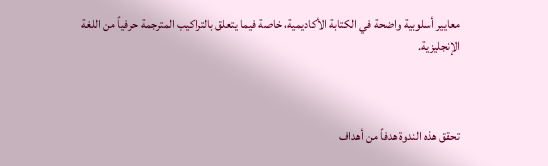معايير أسلوبية واضحة في الكتابة الأكاديمية، خاصة فيما يتعلق بالتراكيب المترجمة حرفياً من اللغة الإنجليزية.



تحقق هذه الندوة هدفاً من أهداف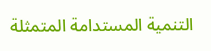التنمية المستدامة المتمثلة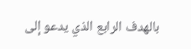بالهدف الرابع الذي يدعو إلى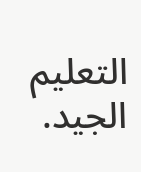التعليم الجيد.